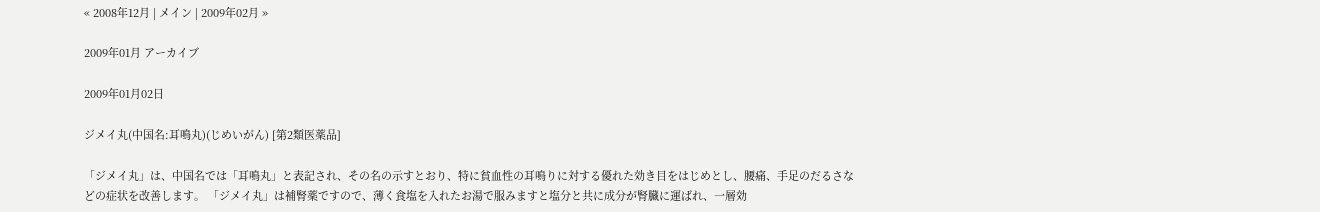« 2008年12月 | メイン | 2009年02月 »

2009年01月 アーカイブ

2009年01月02日

ジメイ丸(中国名:耳鳴丸)(じめいがん) [第2類医薬品]

「ジメイ丸」は、中国名では「耳鳴丸」と表記され、その名の示すとおり、特に貧血性の耳鳴りに対する優れた効き目をはじめとし、腰痛、手足のだるさなどの症状を改善します。 「ジメイ丸」は補腎薬ですので、薄く食塩を入れたお湯で服みますと塩分と共に成分が腎臓に運ばれ、一層効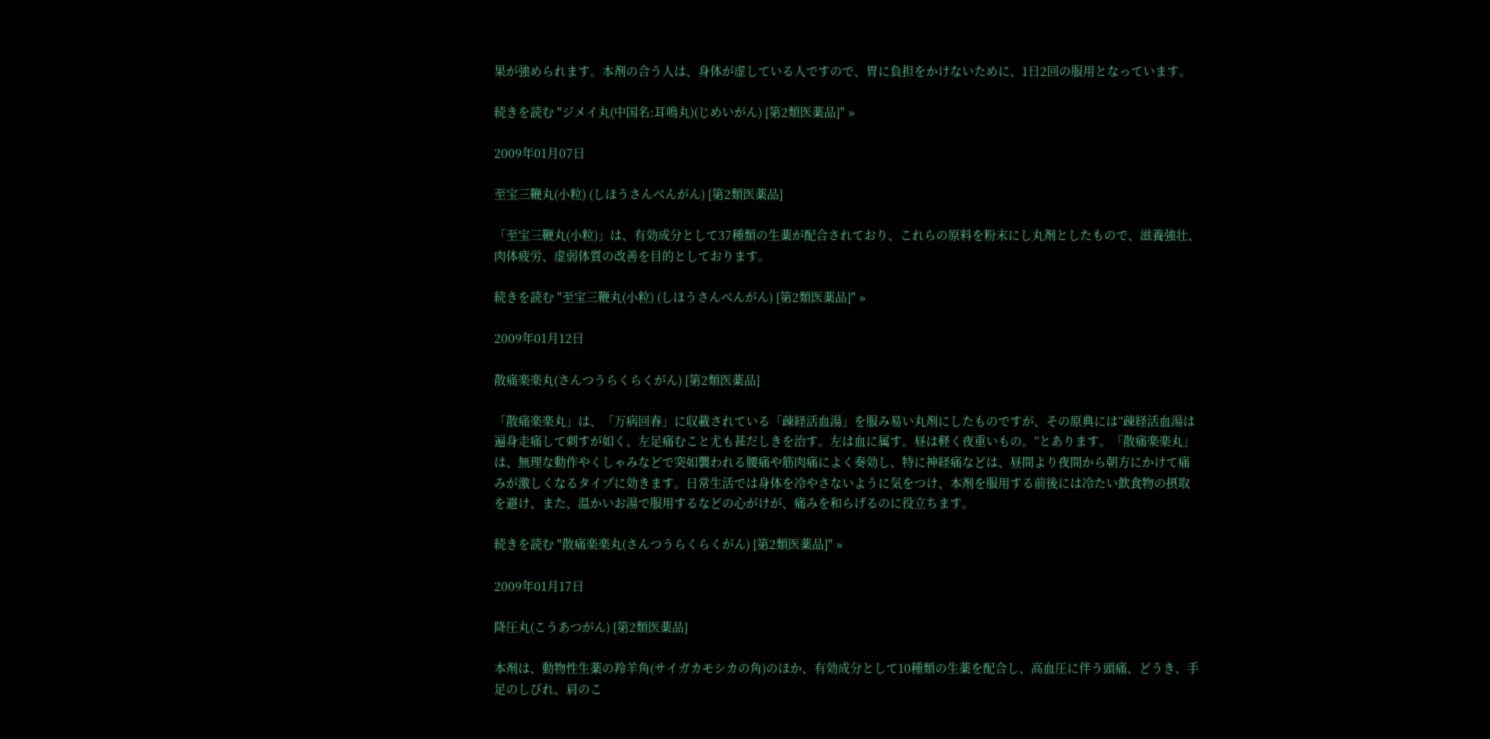果が強められます。本剤の合う人は、身体が虚している人ですので、胃に負担をかけないために、1日2回の服用となっています。

続きを読む "ジメイ丸(中国名:耳鳴丸)(じめいがん) [第2類医薬品]" »

2009年01月07日

至宝三鞭丸(小粒) (しほうさんべんがん) [第2類医薬品]

「至宝三鞭丸(小粒)」は、有効成分として37種類の生薬が配合されており、これらの原料を粉末にし丸剤としたもので、滋養強壮、肉体疲労、虚弱体質の改善を目的としております。

続きを読む "至宝三鞭丸(小粒) (しほうさんべんがん) [第2類医薬品]" »

2009年01月12日

散痛楽楽丸(さんつうらくらくがん) [第2類医薬品]

「散痛楽楽丸」は、「万病回春」に収載されている「疎経活血湯」を服み易い丸剤にしたものですが、その原典には”疎経活血湯は遍身走痛して刺すが如く、左足痛むこと尤も甚だしきを治す。左は血に属す。昼は軽く夜重いもの。”とあります。「散痛楽楽丸」は、無理な動作やくしゃみなどで突如襲われる腰痛や筋肉痛によく奏効し、特に神経痛などは、昼間より夜間から朝方にかけて痛みが激しくなるタイプに効きます。日常生活では身体を冷やさないように気をつけ、本剤を服用する前後には冷たい飲食物の摂取を避け、また、温かいお湯で服用するなどの心がけが、痛みを和らげるのに役立ちます。

続きを読む "散痛楽楽丸(さんつうらくらくがん) [第2類医薬品]" »

2009年01月17日

降圧丸(こうあつがん) [第2類医薬品]

本剤は、動物性生薬の羚羊角(サイガカモシカの角)のほか、有効成分として10種類の生薬を配合し、高血圧に伴う頭痛、どうき、手足のしびれ、肩のこ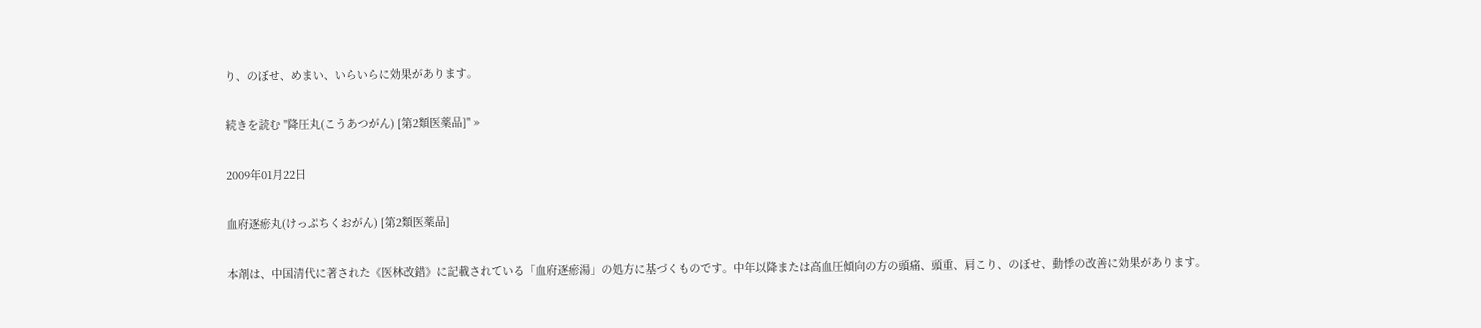り、のぼせ、めまい、いらいらに効果があります。

続きを読む "降圧丸(こうあつがん) [第2類医薬品]" »

2009年01月22日

血府逐瘀丸(けっぷちくおがん) [第2類医薬品]

本剤は、中国清代に著された《医林改錯》に記載されている「血府逐瘀湯」の処方に基づくものです。中年以降または高血圧傾向の方の頭痛、頭重、肩こり、のぼせ、動悸の改善に効果があります。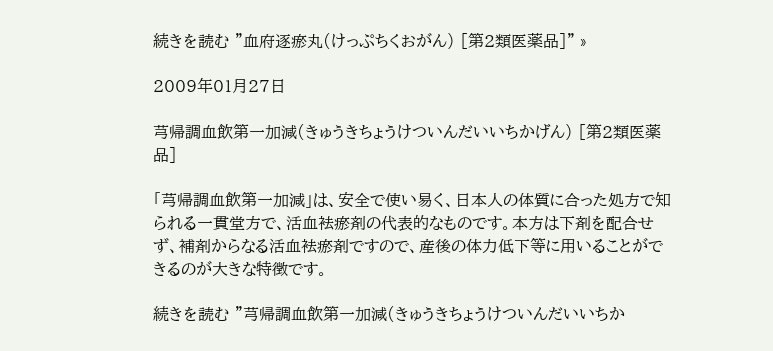続きを読む "血府逐瘀丸(けっぷちくおがん) [第2類医薬品]" »

2009年01月27日

芎帰調血飲第一加減(きゅうきちょうけついんだいいちかげん) [第2類医薬品]

「芎帰調血飲第一加減」は、安全で使い易く、日本人の体質に合った処方で知られる一貫堂方で、活血袪瘀剤の代表的なものです。本方は下剤を配合せず、補剤からなる活血袪瘀剤ですので、産後の体力低下等に用いることができるのが大きな特徴です。

続きを読む "芎帰調血飲第一加減(きゅうきちょうけついんだいいちか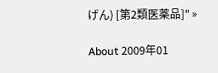げん) [第2類医薬品]" »

About 2009年01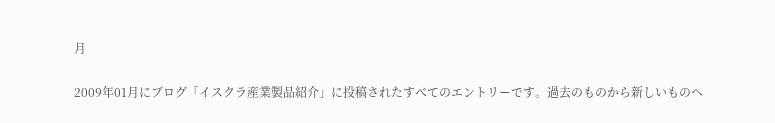月

2009年01月にブログ「イスクラ産業製品紹介」に投稿されたすべてのエントリーです。過去のものから新しいものへ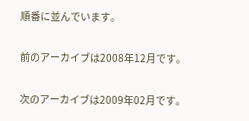順番に並んでいます。

前のアーカイブは2008年12月です。

次のアーカイブは2009年02月です。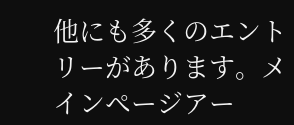他にも多くのエントリーがあります。メインページアー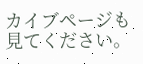カイブページも見てください。